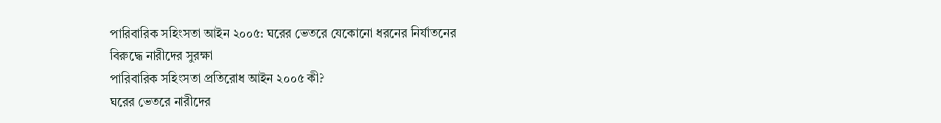পারিবারিক সহিংসতা আইন ২০০৫: ঘরের ভেতরে যেকোনো ধরনের নির্যাতনের বিরুদ্ধে নারীদের সুরক্ষা
পারিবারিক সহিংসতা প্রতিরোধ আইন ২০০৫ কী?
ঘরের ভেতরে নারীদের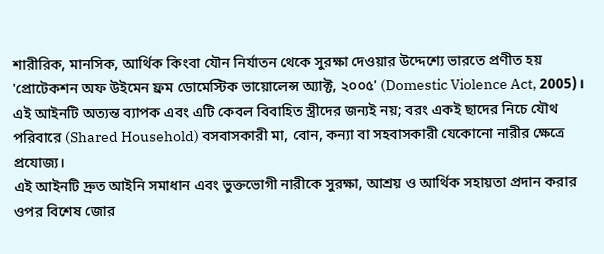শারীরিক, মানসিক, আর্থিক কিংবা যৌন নির্যাতন থেকে সুরক্ষা দেওয়ার উদ্দেশ্যে ভারতে প্রণীত হয় 'প্রোটেকশন অফ উইমেন ফ্রম ডোমেস্টিক ভায়োলেন্স অ্যাক্ট, ২০০৫' (Domestic Violence Act, 2005)। এই আইনটি অত্যন্ত ব্যাপক এবং এটি কেবল বিবাহিত স্ত্রীদের জন্যই নয়; বরং একই ছাদের নিচে যৌথ পরিবারে (Shared Household) বসবাসকারী মা, বোন, কন্যা বা সহবাসকারী যেকোনো নারীর ক্ষেত্রে প্রযোজ্য।
এই আইনটি দ্রুত আইনি সমাধান এবং ভুক্তভোগী নারীকে সুরক্ষা, আশ্রয় ও আর্থিক সহায়তা প্রদান করার ওপর বিশেষ জোর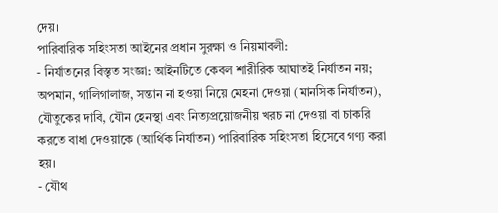দেয়।
পারিবারিক সহিংসতা আইনের প্রধান সুরক্ষা ও নিয়মাবলী:
- নির্যাতনের বিস্তৃত সংজ্ঞা: আইনটিতে কেবল শারীরিক আঘাতই নির্যাতন নয়; অপমান, গালিগালাজ, সন্তান না হওয়া নিয়ে মেহনা দেওয়া (মানসিক নির্যাতন), যৌতুকের দাবি, যৌন হেনস্থা এবং নিত্যপ্রয়োজনীয় খরচ না দেওয়া বা চাকরি করতে বাধা দেওয়াকে (আর্থিক নির্যাতন) পারিবারিক সহিংসতা হিসেবে গণ্য করা হয়।
- যৌথ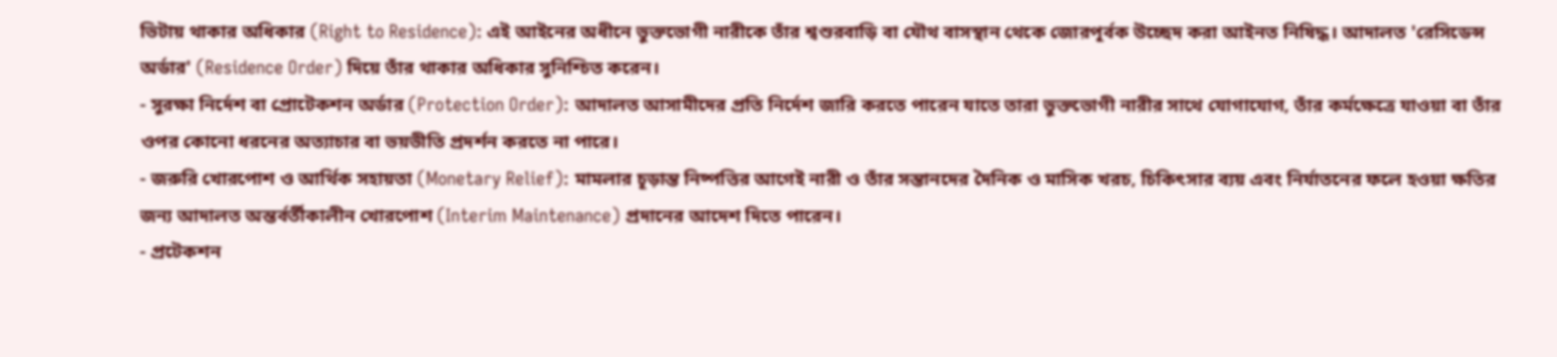ভিটায় থাকার অধিকার (Right to Residence): এই আইনের অধীনে ভুক্তভোগী নারীকে তাঁর শ্বশুরবাড়ি বা যৌথ বাসস্থান থেকে জোরপূর্বক উচ্ছেদ করা আইনত নিষিদ্ধ। আদালত 'রেসিডেন্স অর্ডার' (Residence Order) দিয়ে তাঁর থাকার অধিকার সুনিশ্চিত করেন।
- সুরক্ষা নির্দেশ বা প্রোটেকশন অর্ডার (Protection Order): আদালত আসামীদের প্রতি নির্দেশ জারি করতে পারেন যাতে তারা ভুক্তভোগী নারীর সাথে যোগাযোগ, তাঁর কর্মক্ষেত্রে যাওয়া বা তাঁর ওপর কোনো ধরনের অত্যাচার বা ভয়ভীতি প্রদর্শন করতে না পারে।
- জরুরি খোরপোশ ও আর্থিক সহায়তা (Monetary Relief): মামলার চূড়ান্ত নিষ্পত্তির আগেই নারী ও তাঁর সন্তানদের দৈনিক ও মাসিক খরচ, চিকিৎসার ব্যয় এবং নির্যাতনের ফলে হওয়া ক্ষতির জন্য আদালত অন্তর্বর্তীকালীন খোরপোশ (Interim Maintenance) প্রদানের আদেশ দিতে পারেন।
- প্রটেকশন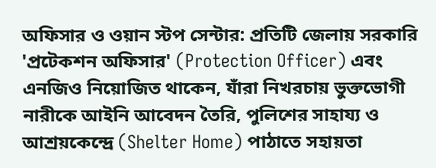অফিসার ও ওয়ান স্টপ সেন্টার: প্রতিটি জেলায় সরকারি 'প্রটেকশন অফিসার' (Protection Officer) এবং এনজিও নিয়োজিত থাকেন, যাঁরা নিখরচায় ভুক্তভোগী নারীকে আইনি আবেদন তৈরি, পুলিশের সাহায্য ও আশ্রয়কেন্দ্রে (Shelter Home) পাঠাতে সহায়তা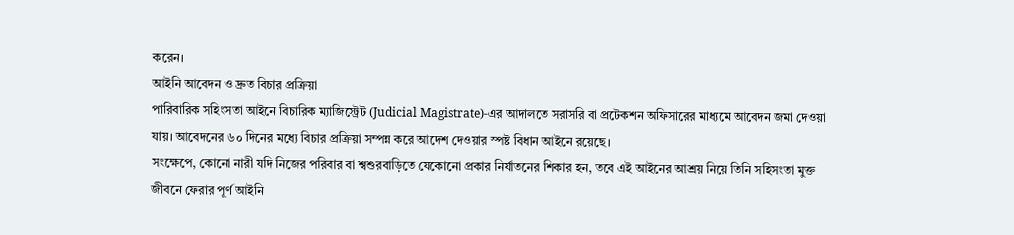করেন।
আইনি আবেদন ও দ্রুত বিচার প্রক্রিয়া
পারিবারিক সহিংসতা আইনে বিচারিক ম্যাজিস্ট্রেট (Judicial Magistrate)-এর আদালতে সরাসরি বা প্রটেকশন অফিসারের মাধ্যমে আবেদন জমা দেওয়া যায়। আবেদনের ৬০ দিনের মধ্যে বিচার প্রক্রিয়া সম্পন্ন করে আদেশ দেওয়ার স্পষ্ট বিধান আইনে রয়েছে।
সংক্ষেপে, কোনো নারী যদি নিজের পরিবার বা শ্বশুরবাড়িতে যেকোনো প্রকার নির্যাতনের শিকার হন, তবে এই আইনের আশ্রয় নিয়ে তিনি সহিসংতা মুক্ত জীবনে ফেরার পূর্ণ আইনি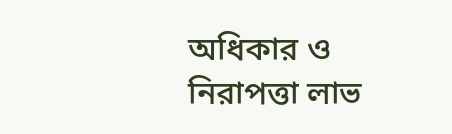অধিকার ও নিরাপত্তা লাভ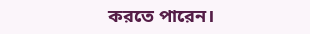করতে পারেন।